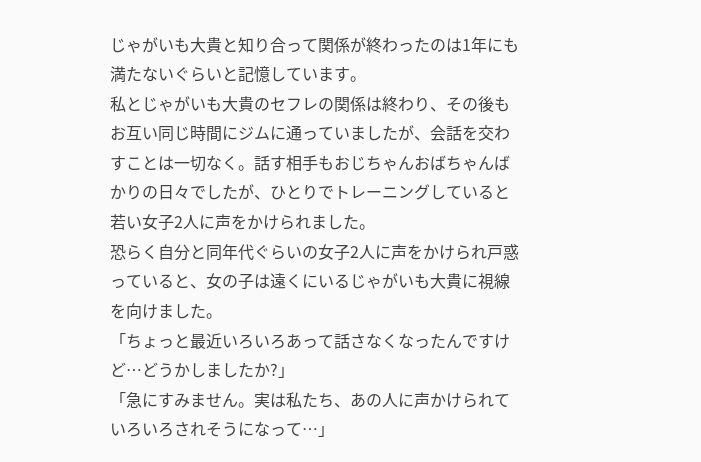じゃがいも大貴と知り合って関係が終わったのは1年にも満たないぐらいと記憶しています。
私とじゃがいも大貴のセフレの関係は終わり、その後もお互い同じ時間にジムに通っていましたが、会話を交わすことは一切なく。話す相手もおじちゃんおばちゃんばかりの日々でしたが、ひとりでトレーニングしていると若い女子2人に声をかけられました。
恐らく自分と同年代ぐらいの女子2人に声をかけられ戸惑っていると、女の子は遠くにいるじゃがいも大貴に視線を向けました。
「ちょっと最近いろいろあって話さなくなったんですけど…どうかしましたか?」
「急にすみません。実は私たち、あの人に声かけられていろいろされそうになって…」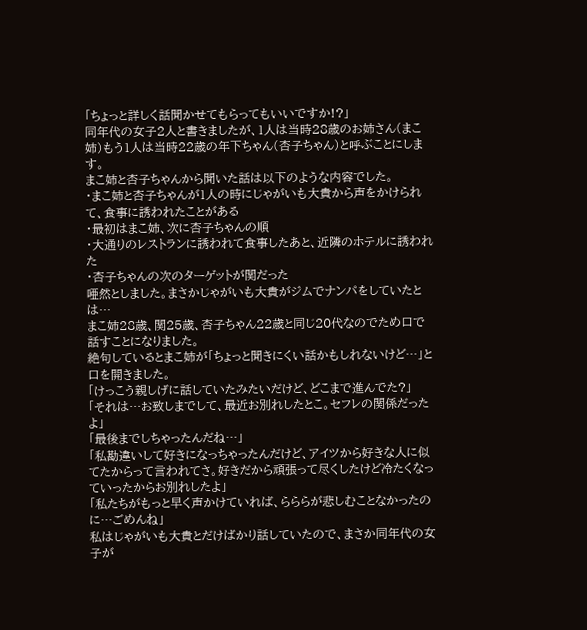「ちょっと詳しく話聞かせてもらってもいいですか!?」
同年代の女子2人と書きましたが、1人は当時28歳のお姉さん(まこ姉)もう1人は当時22歳の年下ちゃん(杏子ちゃん)と呼ぶことにします。
まこ姉と杏子ちゃんから聞いた話は以下のような内容でした。
・まこ姉と杏子ちゃんが1人の時にじゃがいも大貴から声をかけられて、食事に誘われたことがある
・最初はまこ姉、次に杏子ちゃんの順
・大通りのレストランに誘われて食事したあと、近隣のホテルに誘われた
・杏子ちゃんの次のターゲットが関だった
唖然としました。まさかじゃがいも大貴がジムでナンパをしていたとは…
まこ姉28歳、関25歳、杏子ちゃん22歳と同じ20代なのでため口で話すことになりました。
絶句しているとまこ姉が「ちょっと聞きにくい話かもしれないけど…」と口を開きました。
「けっこう親しげに話していたみたいだけど、どこまで進んでた?」
「それは…お致しまでして、最近お別れしたとこ。セフレの関係だったよ」
「最後までしちゃったんだね…」
「私勘違いして好きになっちゃったんだけど、アイツから好きな人に似てたからって言われてさ。好きだから頑張って尽くしたけど冷たくなっていったからお別れしたよ」
「私たちがもっと早く声かけていれば、らららが悲しむことなかったのに…ごめんね」
私はじゃがいも大貴とだけばかり話していたので、まさか同年代の女子が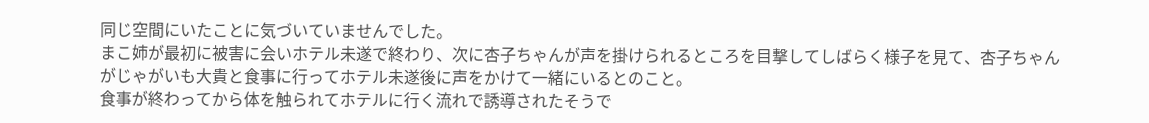同じ空間にいたことに気づいていませんでした。
まこ姉が最初に被害に会いホテル未遂で終わり、次に杏子ちゃんが声を掛けられるところを目撃してしばらく様子を見て、杏子ちゃんがじゃがいも大貴と食事に行ってホテル未遂後に声をかけて一緒にいるとのこと。
食事が終わってから体を触られてホテルに行く流れで誘導されたそうで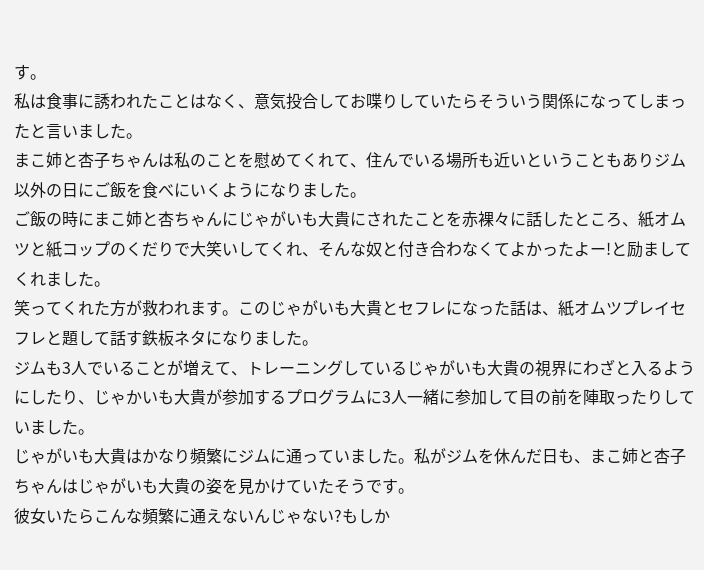す。
私は食事に誘われたことはなく、意気投合してお喋りしていたらそういう関係になってしまったと言いました。
まこ姉と杏子ちゃんは私のことを慰めてくれて、住んでいる場所も近いということもありジム以外の日にご飯を食べにいくようになりました。
ご飯の時にまこ姉と杏ちゃんにじゃがいも大貴にされたことを赤裸々に話したところ、紙オムツと紙コップのくだりで大笑いしてくれ、そんな奴と付き合わなくてよかったよー!と励ましてくれました。
笑ってくれた方が救われます。このじゃがいも大貴とセフレになった話は、紙オムツプレイセフレと題して話す鉄板ネタになりました。
ジムも3人でいることが増えて、トレーニングしているじゃがいも大貴の視界にわざと入るようにしたり、じゃかいも大貴が参加するプログラムに3人一緒に参加して目の前を陣取ったりしていました。
じゃがいも大貴はかなり頻繁にジムに通っていました。私がジムを休んだ日も、まこ姉と杏子ちゃんはじゃがいも大貴の姿を見かけていたそうです。
彼女いたらこんな頻繁に通えないんじゃない?もしか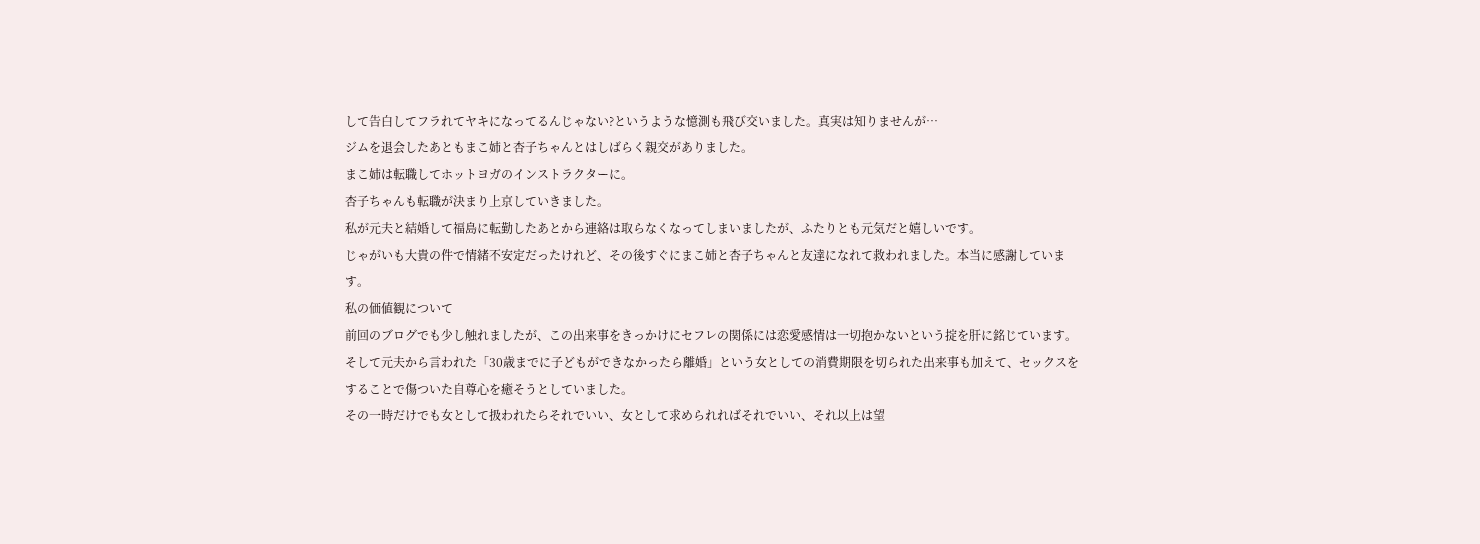して告白してフラれてヤキになってるんじゃない?というような憶測も飛び交いました。真実は知りませんが…
ジムを退会したあともまこ姉と杏子ちゃんとはしばらく親交がありました。
まこ姉は転職してホットヨガのインストラクターに。
杏子ちゃんも転職が決まり上京していきました。
私が元夫と結婚して福島に転勤したあとから連絡は取らなくなってしまいましたが、ふたりとも元気だと嬉しいです。
じゃがいも大貴の件で情緒不安定だったけれど、その後すぐにまこ姉と杏子ちゃんと友達になれて救われました。本当に感謝しています。
私の価値観について
前回のブログでも少し触れましたが、この出来事をきっかけにセフレの関係には恋愛感情は一切抱かないという掟を肝に銘じています。
そして元夫から言われた「30歳までに子どもができなかったら離婚」という女としての消費期限を切られた出来事も加えて、セックスをすることで傷ついた自尊心を癒そうとしていました。
その一時だけでも女として扱われたらそれでいい、女として求められればそれでいい、それ以上は望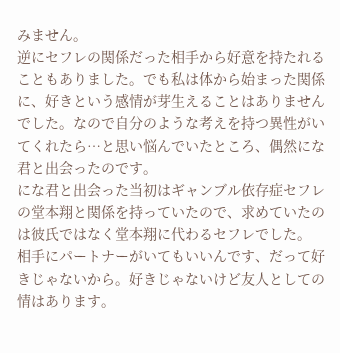みません。
逆にセフレの関係だった相手から好意を持たれることもありました。でも私は体から始まった関係に、好きという感情が芽生えることはありませんでした。なので自分のような考えを持つ異性がいてくれたら…と思い悩んでいたところ、偶然にな君と出会ったのです。
にな君と出会った当初はギャンブル依存症セフレの堂本翔と関係を持っていたので、求めていたのは彼氏ではなく堂本翔に代わるセフレでした。
相手にパートナーがいてもいいんです、だって好きじゃないから。好きじゃないけど友人としての情はあります。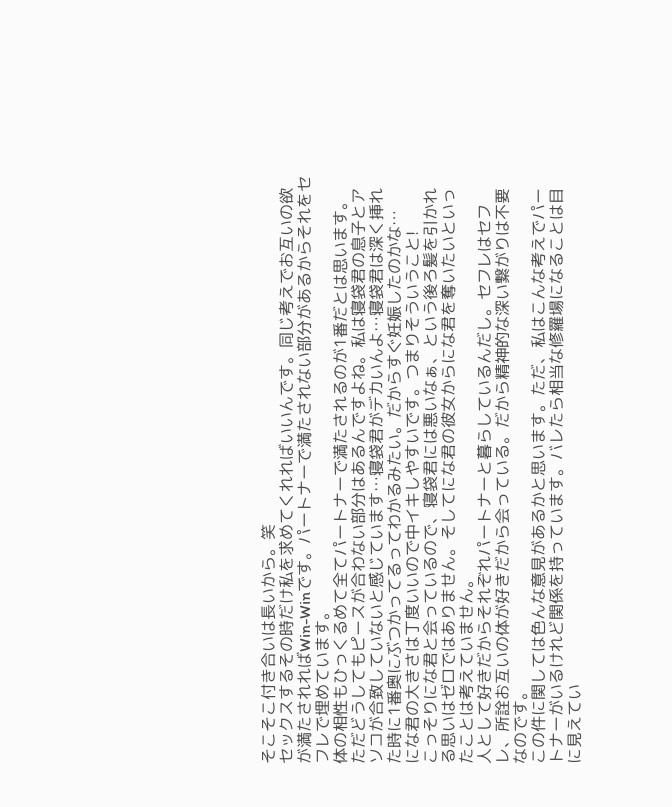そこそこ付き合いは長いから。笑
セックスするその時だけ私を求めてくれればいいんです。同じ考えでお互いの欲が満たされればWin-Winです。パートナーで満たされない部分があるからそれをセフレで埋めています。
体の相性もひっくるめて全てパートナーで満たされるのが1番だとは思います。
ただどうしてもピースが合わない部分はあるんですよね。私は寝袋君の息子とアソコが合致していないと感じています…寝袋君がデカいんよ…寝袋君は深く挿れた時に1番奥にぶつかってるってわかるみたい。だからすぐ妊娠したのかな…
にな君の大きさは丁度いいので中イキしやすいです。つまりそういうこと!
こっそりにな君と会っているので、寝袋君には悪いなぁ、という後ろ髪を引かれる思いはゼロではありません。そしてにな君の彼女からにな君を奪いたいといったことは考えていません。
人として好きだからそれぞれパートナーと暮らしているんだし。セフレはセフレ、所詮お互いの体が好きだから会っている。だから精神的な深い繋がりは不要なのです。
この件に関しては色んな意見があるかと思います。ただ、私はこんな考えでパートナーがいるけれど関係を持っています。バレたら相当な修羅場になることは目に見えてい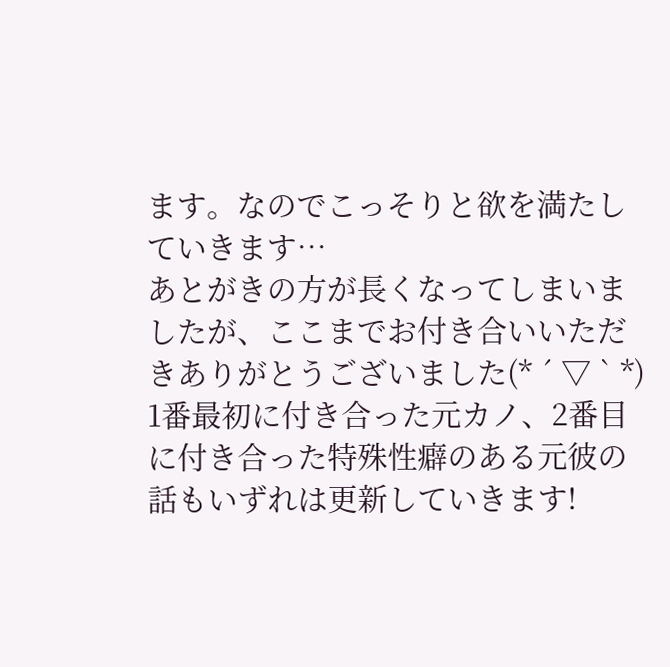ます。なのでこっそりと欲を満たしていきます…
あとがきの方が長くなってしまいましたが、ここまでお付き合いいただきありがとうございました(* ´ ▽ ` *)
1番最初に付き合った元カノ、2番目に付き合った特殊性癖のある元彼の話もいずれは更新していきます!